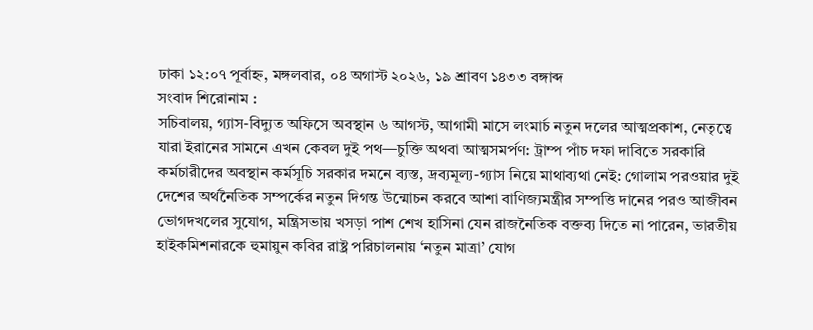ঢাকা ১২:০৭ পূর্বাহ্ন, মঙ্গলবার, ০৪ অগাস্ট ২০২৬, ১৯ শ্রাবণ ১৪৩৩ বঙ্গাব্দ
সংবাদ শিরোনাম :
সচিবালয়, গ্যাস-বিদ্যুত অফিসে অবস্থান ৬ আগস্ট, আগামী মাসে লংমার্চ নতুন দলের আত্মপ্রকাশ, নেতৃত্বে যারা ইরানের সামনে এখন কেবল দুই পথ—চুক্তি অথবা আত্মসমর্পণ: ট্রাম্প পাঁচ দফা দাবিতে সরকারি কর্মচারীদের অবস্থান কর্মসূচি সরকার দমনে ব্যস্ত, দ্রব্যমূল্য-গ্যাস নিয়ে মাথাব্যথা নেই: গোলাম পরওয়ার দুই দেশের অর্থনৈতিক সম্পর্কের নতুন দিগন্ত উন্মোচন করবে আশা বাণিজ্যমন্ত্রীর সম্পত্তি দানের পরও আজীবন ভোগদখলের সুযোগ, মন্ত্রিসভায় খসড়া পাশ শেখ হাসিনা যেন রাজনৈতিক বক্তব্য দিতে না পারেন, ভারতীয় হাইকমিশনারকে হুমায়ুন কবির রাষ্ট্র পরিচালনায় ‘নতুন মাত্রা’ যোগ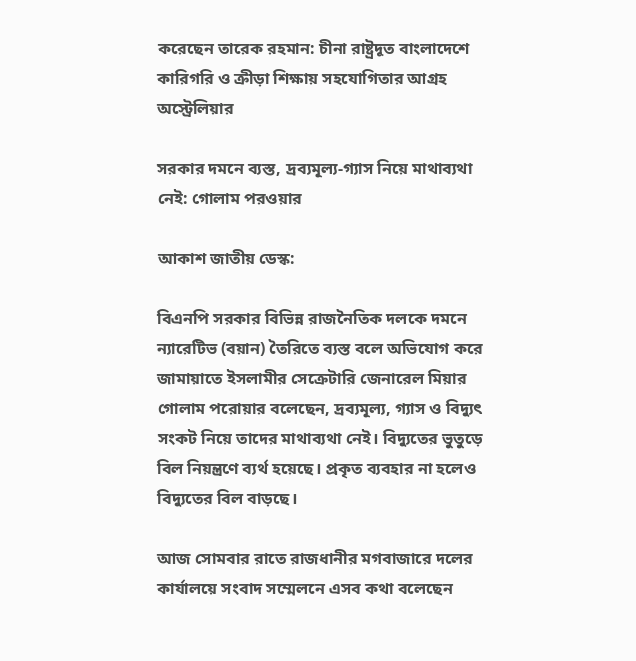করেছেন তারেক রহমান: চীনা রাষ্ট্রদূত বাংলাদেশে কারিগরি ও ক্রীড়া শিক্ষায় সহযোগিতার আগ্রহ অস্ট্রেলিয়ার

সরকার দমনে ব্যস্ত, দ্রব্যমূল্য-গ্যাস নিয়ে মাথাব্যথা নেই: গোলাম পরওয়ার

আকাশ জাতীয় ডেস্ক:

বিএনপি সরকার বিভিন্ন রাজনৈতিক দলকে দমনে ন্যারেটিভ (বয়ান) তৈরিতে ব্যস্ত বলে অভিযোগ করে জামায়াতে ইসলামীর সেক্রেটারি জেনারেল মিয়ার গোলাম পরোয়ার বলেছেন, দ্রব্যমূল্য, গ্যাস ও বিদ্যুৎ সংকট নিয়ে তাদের মাথাব্যথা নেই। বিদ্যুতের ভুতুড়ে বিল নিয়ন্ত্রণে ব্যর্থ হয়েছে। প্রকৃত ব্যবহার না হলেও বিদ্যুতের বিল বাড়ছে।

আজ সোমবার রাতে রাজধানীর মগবাজারে দলের কার্যালয়ে সংবাদ সম্মেলনে এসব কথা বলেছেন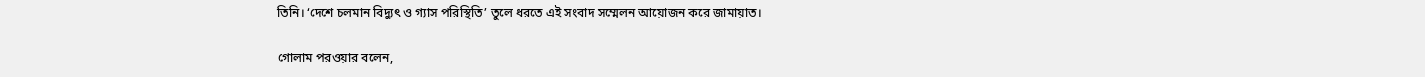তিনি। ‘দেশে চলমান বিদ্যুৎ ও গ্যাস পরিস্থিতি’ তুলে ধরতে এই সংবাদ সম্মেলন আয়োজন করে জামায়াত।

গোলাম পরওয়ার বলেন,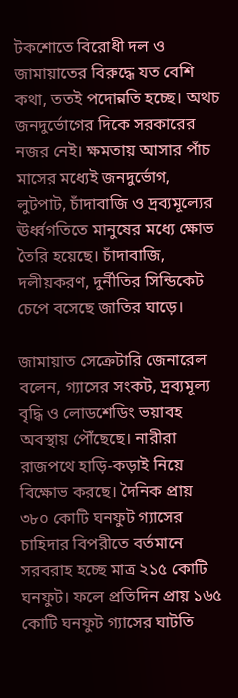টকশোতে বিরোধী দল ও জামায়াতের বিরুদ্ধে যত বেশি কথা, ততই পদোন্নতি হচ্ছে। অথচ জনদুর্ভোগের দিকে সরকারের নজর নেই। ক্ষমতায় আসার পাঁচ মাসের মধ্যেই জনদুর্ভোগ, লুটপাট, চাঁদাবাজি ও দ্রব্যমূল্যের ঊর্ধ্বগতিতে মানুষের মধ্যে ক্ষোভ তৈরি হয়েছে। চাঁদাবাজি, দলীয়করণ, দুর্নীতির সিন্ডিকেট চেপে বসেছে জাতির ঘাড়ে।

জামায়াত সেক্রেটারি জেনারেল বলেন, গ্যাসের সংকট, দ্রব্যমূল্য বৃদ্ধি ও লোডশেডিং ভয়াবহ অবস্থায় পৌঁছেছে। নারীরা রাজপথে হাড়ি-কড়াই নিয়ে বিক্ষোভ করছে। দৈনিক প্রায় ৩৮০ কোটি ঘনফুট গ্যাসের চাহিদার বিপরীতে বর্তমানে সরবরাহ হচ্ছে মাত্র ২১৫ কোটি ঘনফুট। ফলে প্রতিদিন প্রায় ১৬৫ কোটি ঘনফুট গ্যাসের ঘাটতি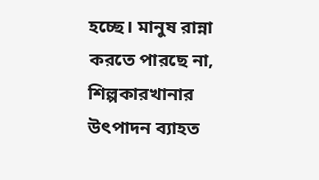হচ্ছে। মানুষ রান্না করতে পারছে না, শিল্পকারখানার উৎপাদন ব্যাহত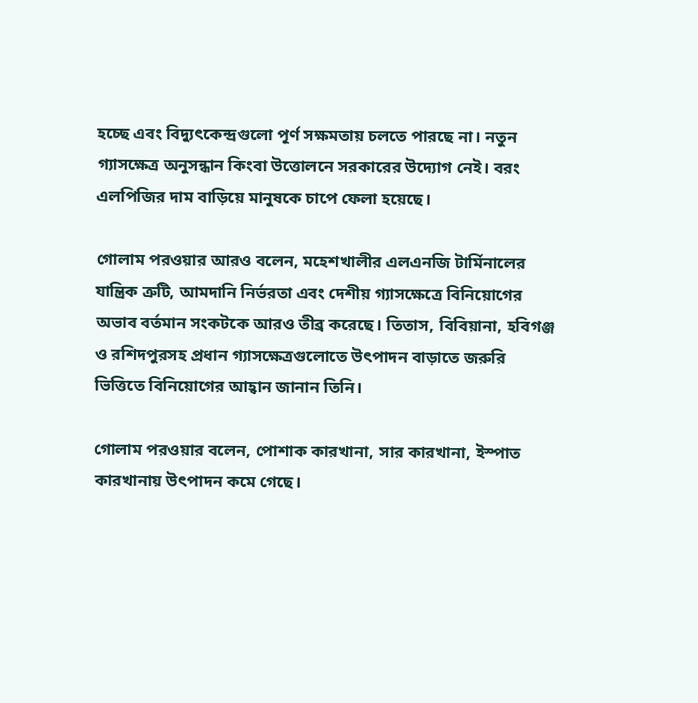হচ্ছে এবং বিদ্যুৎকেন্দ্রগুলো পূর্ণ সক্ষমতায় চলতে পারছে না। নতুন গ্যাসক্ষেত্র অনুসন্ধান কিংবা উত্তোলনে সরকারের উদ্যোগ নেই। বরং এলপিজির দাম বাড়িয়ে মানুষকে চাপে ফেলা হয়েছে।

গোলাম পরওয়ার আরও বলেন, মহেশখালীর এলএনজি টার্মিনালের যান্ত্রিক ত্রুটি, আমদানি নির্ভরতা এবং দেশীয় গ্যাসক্ষেত্রে বিনিয়োগের অভাব বর্তমান সংকটকে আরও তীব্র করেছে। তিতাস, বিবিয়ানা, হবিগঞ্জ ও রশিদপুরসহ প্রধান গ্যাসক্ষেত্রগুলোতে উৎপাদন বাড়াতে জরুরি ভিত্তিতে বিনিয়োগের আহ্বান জানান তিনি।

গোলাম পরওয়ার বলেন, পোশাক কারখানা, সার কারখানা, ইস্পাত কারখানায় উৎপাদন কমে গেছে।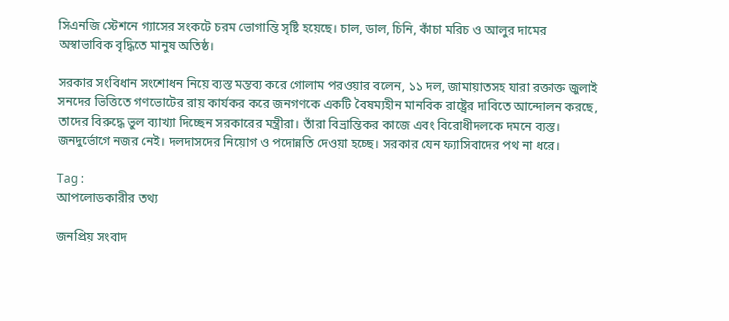সিএনজি স্টেশনে গ্যাসের সংকটে চরম ভোগান্তি সৃষ্টি হয়েছে। চাল, ডাল, চিনি, কাঁচা মরিচ ও আলুর দামের অস্বাভাবিক বৃদ্ধিতে মানুষ অতিষ্ঠ।

সরকার সংবিধান সংশোধন নিয়ে ব্যস্ত মন্তব্য করে গোলাম পরওয়ার বলেন, ১১ দল, জামায়াতসহ যারা রক্তাক্ত জুলাই সনদের ভিত্তিতে গণভোটের রায় কার্যকর করে জনগণকে একটি বৈষম্যহীন মানবিক রাষ্ট্রের দাবিতে আন্দোলন করছে, তাদের বিরুদ্ধে ভুল ব্যাখ্যা দিচ্ছেন সরকারের মন্ত্রীরা। তাঁরা বিভ্রান্তিকর কাজে এবং বিরোধীদলকে দমনে ব্যস্ত। জনদুর্ভোগে নজর নেই। দলদাসদের নিয়োগ ও পদোন্নতি দেওয়া হচ্ছে। সরকার যেন ফ্যাসিবাদের পথ না ধরে।

Tag :
আপলোডকারীর তথ্য

জনপ্রিয় সংবাদ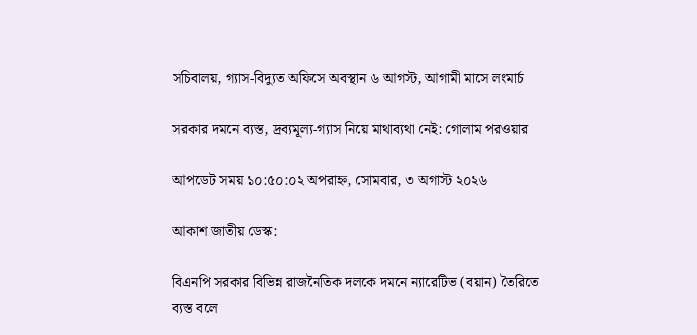সচিবালয়, গ্যাস-বিদ্যুত অফিসে অবস্থান ৬ আগস্ট, আগামী মাসে লংমার্চ

সরকার দমনে ব্যস্ত, দ্রব্যমূল্য-গ্যাস নিয়ে মাথাব্যথা নেই: গোলাম পরওয়ার

আপডেট সময় ১০:৫০:০২ অপরাহ্ন, সোমবার, ৩ অগাস্ট ২০২৬

আকাশ জাতীয় ডেস্ক:

বিএনপি সরকার বিভিন্ন রাজনৈতিক দলকে দমনে ন্যারেটিভ (বয়ান) তৈরিতে ব্যস্ত বলে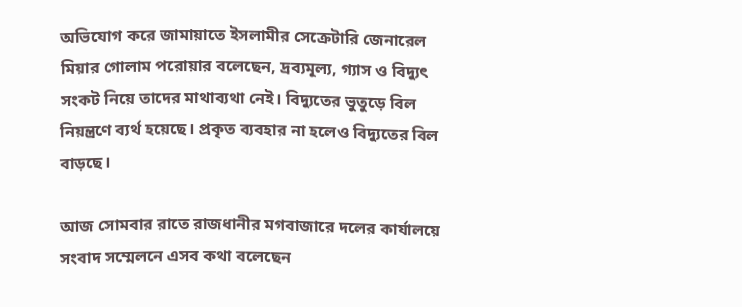অভিযোগ করে জামায়াতে ইসলামীর সেক্রেটারি জেনারেল মিয়ার গোলাম পরোয়ার বলেছেন, দ্রব্যমূল্য, গ্যাস ও বিদ্যুৎ সংকট নিয়ে তাদের মাথাব্যথা নেই। বিদ্যুতের ভুতুড়ে বিল নিয়ন্ত্রণে ব্যর্থ হয়েছে। প্রকৃত ব্যবহার না হলেও বিদ্যুতের বিল বাড়ছে।

আজ সোমবার রাতে রাজধানীর মগবাজারে দলের কার্যালয়ে সংবাদ সম্মেলনে এসব কথা বলেছেন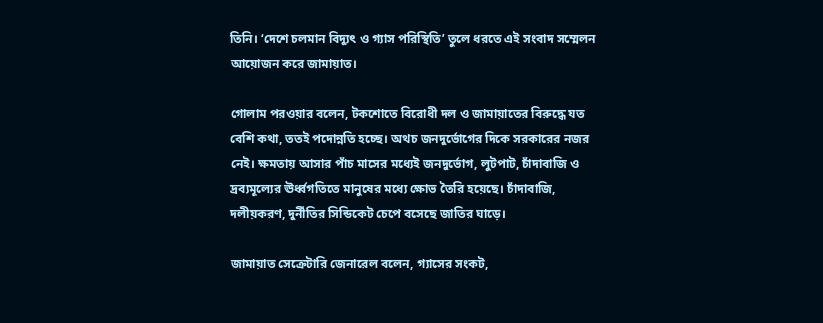তিনি। ‘দেশে চলমান বিদ্যুৎ ও গ্যাস পরিস্থিতি’ তুলে ধরতে এই সংবাদ সম্মেলন আয়োজন করে জামায়াত।

গোলাম পরওয়ার বলেন, টকশোতে বিরোধী দল ও জামায়াতের বিরুদ্ধে যত বেশি কথা, ততই পদোন্নতি হচ্ছে। অথচ জনদুর্ভোগের দিকে সরকারের নজর নেই। ক্ষমতায় আসার পাঁচ মাসের মধ্যেই জনদুর্ভোগ, লুটপাট, চাঁদাবাজি ও দ্রব্যমূল্যের ঊর্ধ্বগতিতে মানুষের মধ্যে ক্ষোভ তৈরি হয়েছে। চাঁদাবাজি, দলীয়করণ, দুর্নীতির সিন্ডিকেট চেপে বসেছে জাতির ঘাড়ে।

জামায়াত সেক্রেটারি জেনারেল বলেন, গ্যাসের সংকট,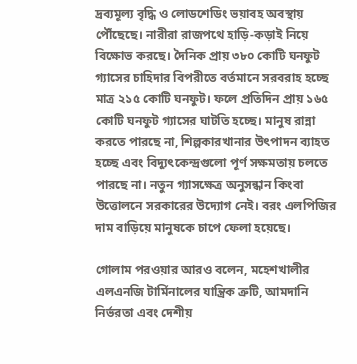দ্রব্যমূল্য বৃদ্ধি ও লোডশেডিং ভয়াবহ অবস্থায় পৌঁছেছে। নারীরা রাজপথে হাড়ি-কড়াই নিয়ে বিক্ষোভ করছে। দৈনিক প্রায় ৩৮০ কোটি ঘনফুট গ্যাসের চাহিদার বিপরীতে বর্তমানে সরবরাহ হচ্ছে মাত্র ২১৫ কোটি ঘনফুট। ফলে প্রতিদিন প্রায় ১৬৫ কোটি ঘনফুট গ্যাসের ঘাটতি হচ্ছে। মানুষ রান্না করতে পারছে না, শিল্পকারখানার উৎপাদন ব্যাহত হচ্ছে এবং বিদ্যুৎকেন্দ্রগুলো পূর্ণ সক্ষমতায় চলতে পারছে না। নতুন গ্যাসক্ষেত্র অনুসন্ধান কিংবা উত্তোলনে সরকারের উদ্যোগ নেই। বরং এলপিজির দাম বাড়িয়ে মানুষকে চাপে ফেলা হয়েছে।

গোলাম পরওয়ার আরও বলেন, মহেশখালীর এলএনজি টার্মিনালের যান্ত্রিক ত্রুটি, আমদানি নির্ভরতা এবং দেশীয়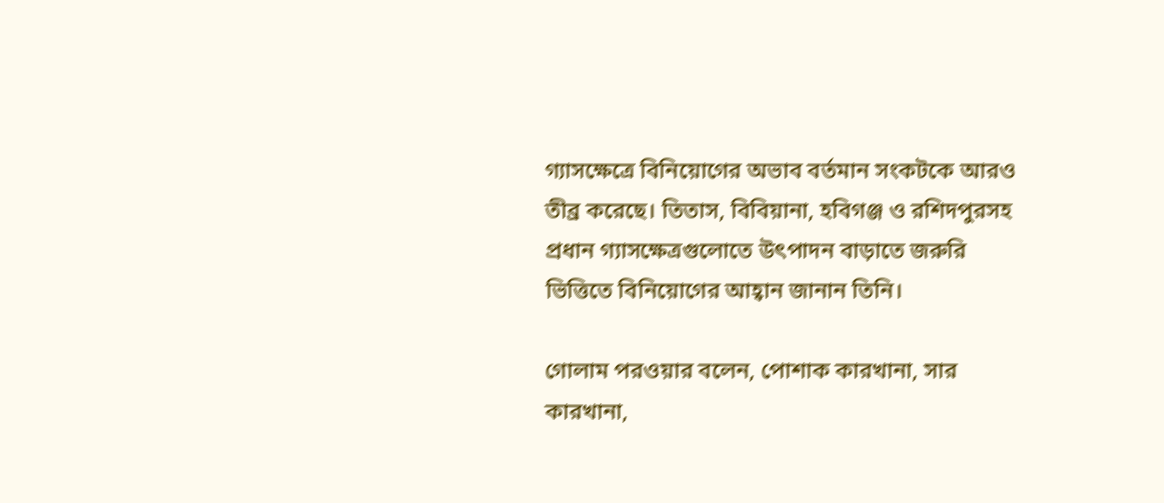গ্যাসক্ষেত্রে বিনিয়োগের অভাব বর্তমান সংকটকে আরও তীব্র করেছে। তিতাস, বিবিয়ানা, হবিগঞ্জ ও রশিদপুরসহ প্রধান গ্যাসক্ষেত্রগুলোতে উৎপাদন বাড়াতে জরুরি ভিত্তিতে বিনিয়োগের আহ্বান জানান তিনি।

গোলাম পরওয়ার বলেন, পোশাক কারখানা, সার কারখানা,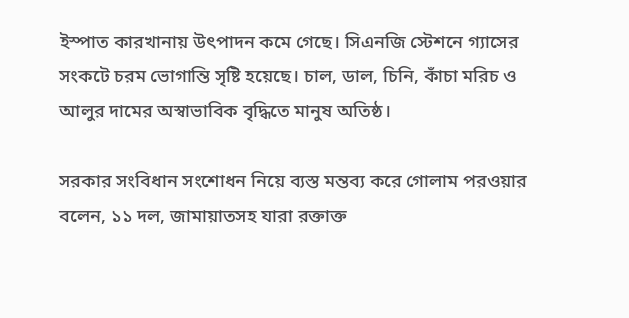ইস্পাত কারখানায় উৎপাদন কমে গেছে। সিএনজি স্টেশনে গ্যাসের সংকটে চরম ভোগান্তি সৃষ্টি হয়েছে। চাল, ডাল, চিনি, কাঁচা মরিচ ও আলুর দামের অস্বাভাবিক বৃদ্ধিতে মানুষ অতিষ্ঠ।

সরকার সংবিধান সংশোধন নিয়ে ব্যস্ত মন্তব্য করে গোলাম পরওয়ার বলেন, ১১ দল, জামায়াতসহ যারা রক্তাক্ত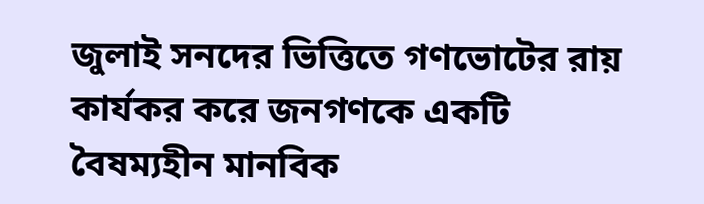জুলাই সনদের ভিত্তিতে গণভোটের রায় কার্যকর করে জনগণকে একটি বৈষম্যহীন মানবিক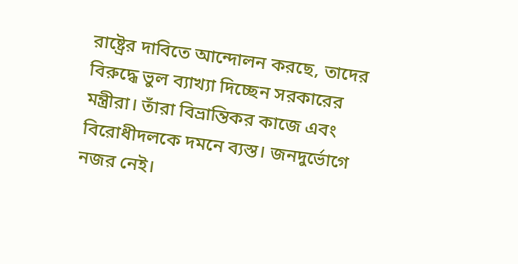রাষ্ট্রের দাবিতে আন্দোলন করছে, তাদের বিরুদ্ধে ভুল ব্যাখ্যা দিচ্ছেন সরকারের মন্ত্রীরা। তাঁরা বিভ্রান্তিকর কাজে এবং বিরোধীদলকে দমনে ব্যস্ত। জনদুর্ভোগে নজর নেই।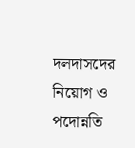দলদাসদের নিয়োগ ও পদোন্নতি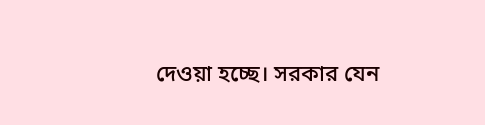দেওয়া হচ্ছে। সরকার যেন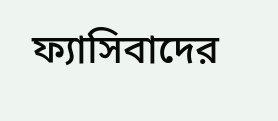ফ্যাসিবাদের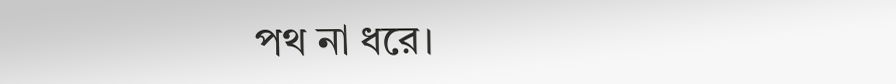পথ না ধরে।